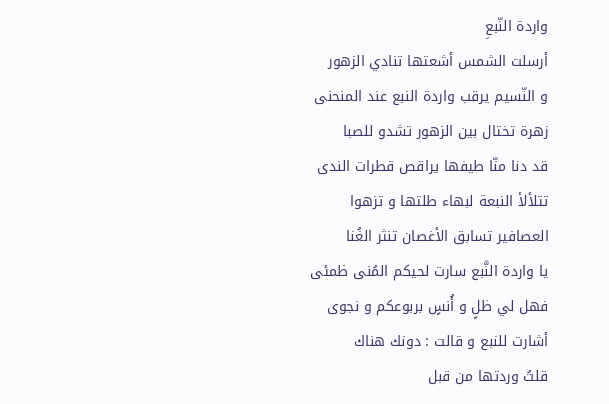واردة النّبعِ
أرسلت الشمس أشعتها تنادي الزهور
و النّسيم يرقب واردة النبع عند المنحنى
زهرة تختال بين الزهور تشدو للصبا
قد دنا منّا طيفها يراقص قطرات الندى
تتلألأ النبعة لبهاء طلتها و تزهوا
العصافير تسابق الأغصان تنثر الغُنا
يا واردة النَّبع سارت لحيكم المُنى ظمئى
فهل لي ظلٍ و أُنسٍ بربوعكم و نجوى
أشارت للنبع و قالت : دونك هناك
قلتُ وردتها من قبل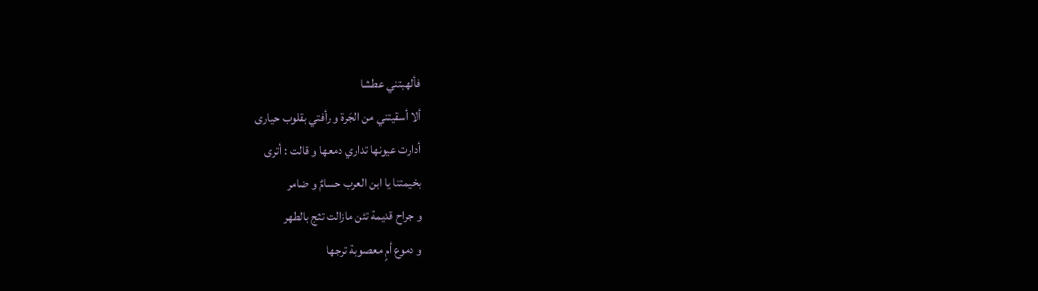فألهبتني عطشا
ألا أسقيتني من الجَرة و رأفتي بقلوب حيارى
أدارت عيونها تداري دمعها و قالت : أترى
بخيمتنا يا ابن العرب حسامٌ و ضامر
و جراح قديمة تئن مازالت تثج بالطهر
و دموع أمٍ معصوبة ترجها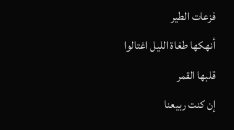فزعات الطير
أنهكها طغاة الليل اغتالوا قلبها القمر
إن كنت ربيعنا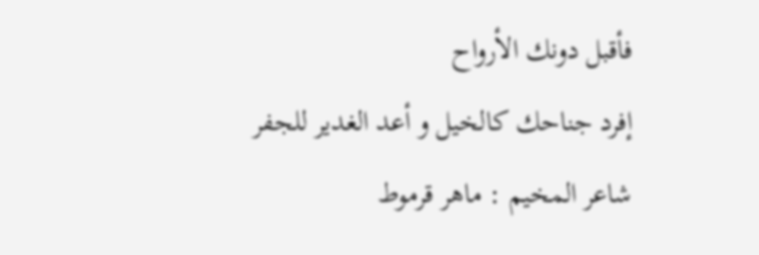فأقبل دونك الأرواح
إفرد جناحك كالخيل و أعد الغدير للجفر
شاعر المخيم : ماهر قرموط